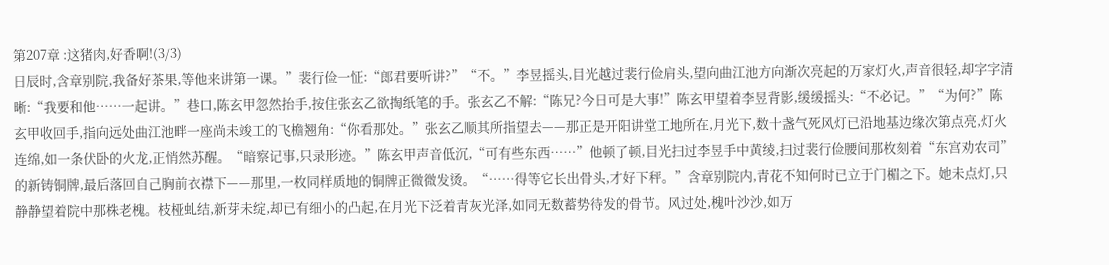第207章 :这猪肉,好香啊!(3/3)
日辰时,含章别院,我备好茶果,等他来讲第一课。”裴行俭一怔:“郎君要听讲?”“不。”李昱摇头,目光越过裴行俭肩头,望向曲江池方向渐次亮起的万家灯火,声音很轻,却字字清晰:“我要和他……一起讲。”巷口,陈玄甲忽然抬手,按住张玄乙欲掏纸笔的手。张玄乙不解:“陈兄?今日可是大事!”陈玄甲望着李昱背影,缓缓摇头:“不必记。”“为何?”陈玄甲收回手,指向远处曲江池畔一座尚未竣工的飞檐翘角:“你看那处。”张玄乙顺其所指望去——那正是开阳讲堂工地所在,月光下,数十盏气死风灯已沿地基边缘次第点亮,灯火连绵,如一条伏卧的火龙,正悄然苏醒。“暗察记事,只录形迹。”陈玄甲声音低沉,“可有些东西……”他顿了顿,目光扫过李昱手中黄绫,扫过裴行俭腰间那枚刻着“东宫劝农司”的新铸铜牌,最后落回自己胸前衣襟下——那里,一枚同样质地的铜牌正微微发烫。“……得等它长出骨头,才好下秤。”含章别院内,青花不知何时已立于门楣之下。她未点灯,只静静望着院中那株老槐。枝桠虬结,新芽未绽,却已有细小的凸起,在月光下泛着青灰光泽,如同无数蓄势待发的骨节。风过处,槐叶沙沙,如万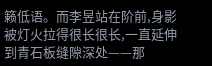籁低语。而李昱站在阶前,身影被灯火拉得很长很长,一直延伸到青石板缝隙深处——那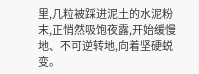里,几粒被踩进泥土的水泥粉末,正悄然吸饱夜露,开始缓慢地、不可逆转地,向着坚硬蜕变。